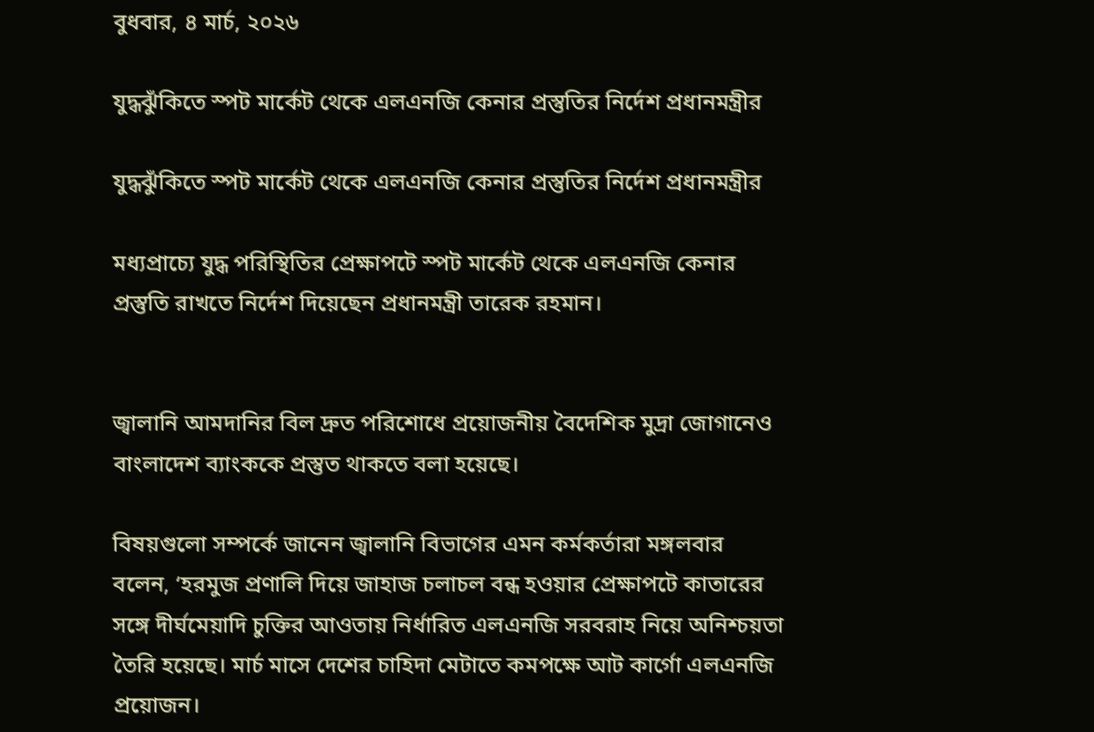বুধবার, ৪ মার্চ, ২০২৬

যুদ্ধঝুঁকিতে স্পট মার্কেট থেকে এলএনজি কেনার প্রস্তুতির নির্দেশ প্রধানমন্ত্রীর

যুদ্ধঝুঁকিতে স্পট মার্কেট থেকে এলএনজি কেনার প্রস্তুতির নির্দেশ প্রধানমন্ত্রীর

মধ্যপ্রাচ্যে যুদ্ধ পরিস্থিতির প্রেক্ষাপটে স্পট মার্কেট থেকে এলএনজি কেনার প্রস্তুতি রাখতে নির্দেশ দিয়েছেন প্রধানমন্ত্রী তারেক রহমান।


জ্বালানি আমদানির বিল দ্রুত পরিশোধে প্রয়োজনীয় বৈদেশিক মুদ্রা জোগানেও বাংলাদেশ ব্যাংককে প্রস্তুত থাকতে বলা হয়েছে।

বিষয়গুলো সম্পর্কে জানেন জ্বালানি বিভাগের এমন কর্মকর্তারা মঙ্গলবার বলেন, ‘হরমুজ প্রণালি দিয়ে জাহাজ চলাচল বন্ধ হওয়ার প্রেক্ষাপটে কাতারের সঙ্গে দীর্ঘমেয়াদি চুক্তির আওতায় নির্ধারিত এলএনজি সরবরাহ নিয়ে অনিশ্চয়তা তৈরি হয়েছে। মার্চ মাসে দেশের চাহিদা মেটাতে কমপক্ষে আট কার্গো এলএনজি প্রয়োজন।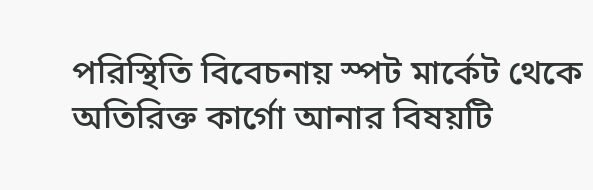পরিস্থিতি বিবেচনায় স্পট মার্কেট থেকে অতিরিক্ত কার্গো আনার বিষয়টি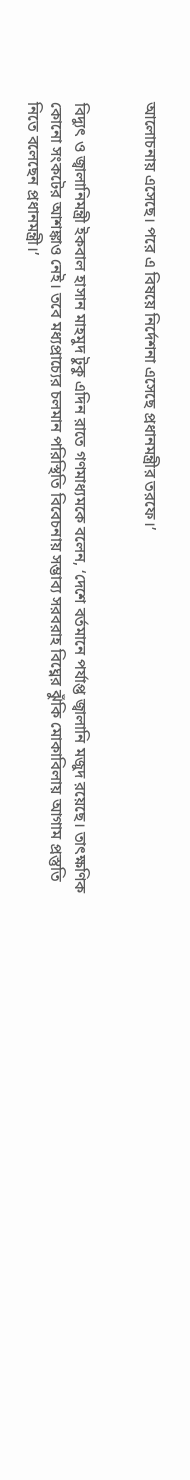আলোচনায় এসেছে। পরে এ বিষয়ে নির্দেশনা এসেছে প্রধানমন্ত্রীর তরফে।’


বিদ্যুৎ ও জ্বালানিমন্ত্রী ইকবাল হাসান মাহমুদ টুকু এদিন রাতে গণমাধ্যমকে বলেন, ‘দেশে বর্তমানে পর্যাপ্ত জ্বালানি মজুদ রয়েছে। তাৎক্ষণিক কোনো সংকটের আশঙ্কাও নেই। তবে মধ্যপ্রাচ্যের চলমান পরিস্থিতি বিবেচনায় সম্ভাব্য সরবরাহ বিঘ্নের ঝুঁকি মোকাবিলায় আগাম প্রস্তুতি নিতে বলেছেন প্রধানমন্ত্রী।’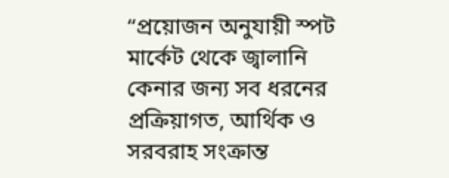“প্রয়োজন অনুযায়ী স্পট মার্কেট থেকে জ্বালানি কেনার জন্য সব ধরনের প্রক্রিয়াগত, আর্থিক ও সরবরাহ সংক্রান্ত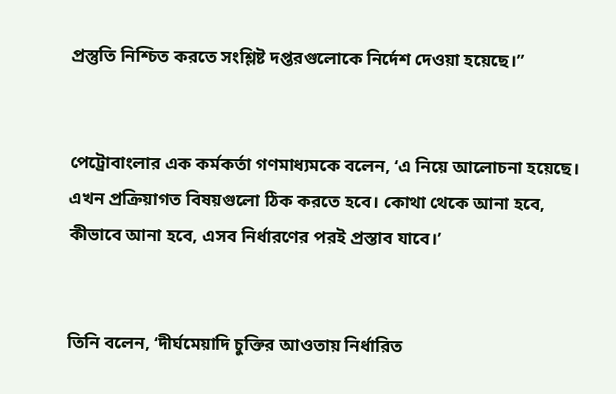প্রস্তুতি নিশ্চিত করতে সংশ্লিষ্ট দপ্তরগুলোকে নির্দেশ দেওয়া হয়েছে।”


পেট্রোবাংলার এক কর্মকর্তা গণমাধ্যমকে বলেন, ‘এ নিয়ে আলোচনা হয়েছে। এখন প্রক্রিয়াগত বিষয়গুলো ঠিক করতে হবে। কোথা থেকে আনা হবে, কীভাবে আনা হবে, এসব নির্ধারণের পরই প্রস্তাব যাবে।’


তিনি বলেন, ‘দীর্ঘমেয়াদি চুক্তির আওতায় নির্ধারিত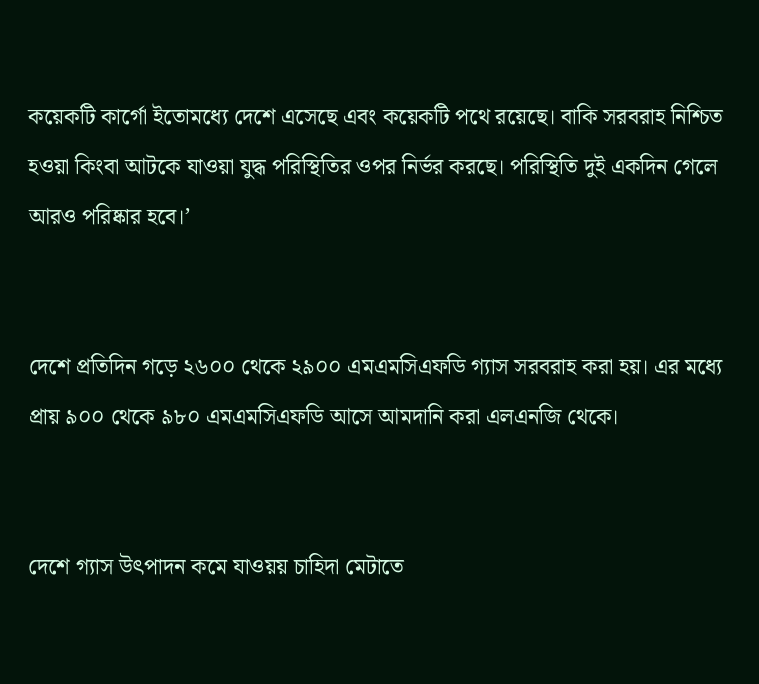কয়েকটি কার্গো ইতোমধ্যে দেশে এসেছে এবং কয়েকটি পথে রয়েছে। বাকি সরবরাহ নিশ্চিত হওয়া কিংবা আটকে যাওয়া যুদ্ধ পরিস্থিতির ওপর নির্ভর করছে। পরিস্থিতি দুই একদিন গেলে আরও পরিষ্কার হবে।’


দেশে প্রতিদিন গড়ে ২৬০০ থেকে ২৯০০ এমএমসিএফডি গ্যাস সরবরাহ করা হয়। এর মধ্যে প্রায় ৯০০ থেকে ৯৮০ এমএমসিএফডি আসে আমদানি করা এলএনজি থেকে।


দেশে গ্যাস উৎপাদন কমে যাওয়য় চাহিদা মেটাতে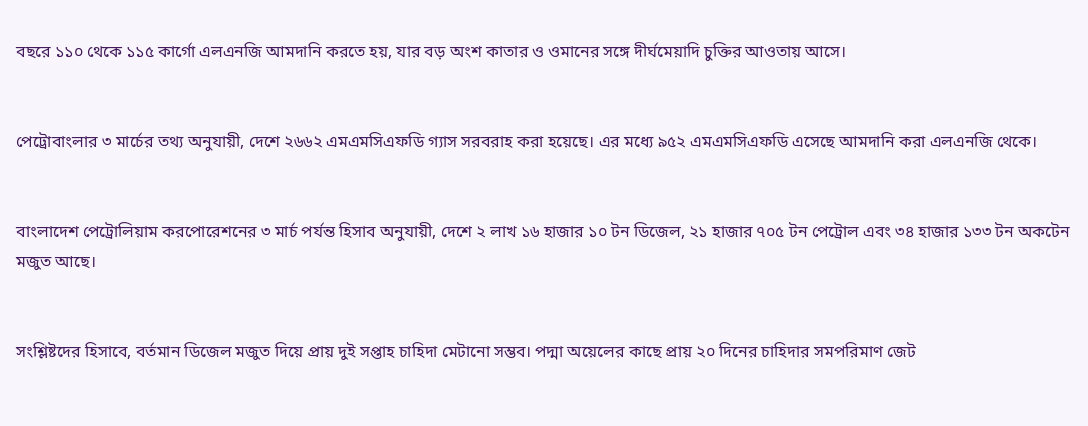বছরে ১১০ থেকে ১১৫ কার্গো এলএনজি আমদানি করতে হয়, যার বড় অংশ কাতার ও ওমানের সঙ্গে দীর্ঘমেয়াদি চুক্তির আওতায় আসে।


পেট্রোবাংলার ৩ মার্চের তথ্য অনুযায়ী, দেশে ২৬৬২ এমএমসিএফডি গ্যাস সরবরাহ করা হয়েছে। এর মধ্যে ৯৫২ এমএমসিএফডি এসেছে আমদানি করা এলএনজি থেকে।


বাংলাদেশ পেট্রোলিয়াম করপোরেশনের ৩ মার্চ পর্যন্ত হিসাব অনুযায়ী, দেশে ২ লাখ ১৬ হাজার ১০ টন ডিজেল, ২১ হাজার ৭০৫ টন পেট্রোল এবং ৩৪ হাজার ১৩৩ টন অকটেন মজুত আছে।


সংশ্লিষ্টদের হিসাবে, বর্তমান ডিজেল মজুত দিয়ে প্রায় দুই সপ্তাহ চাহিদা মেটানো সম্ভব। পদ্মা অয়েলের কাছে প্রায় ২০ দিনের চাহিদার সমপরিমাণ জেট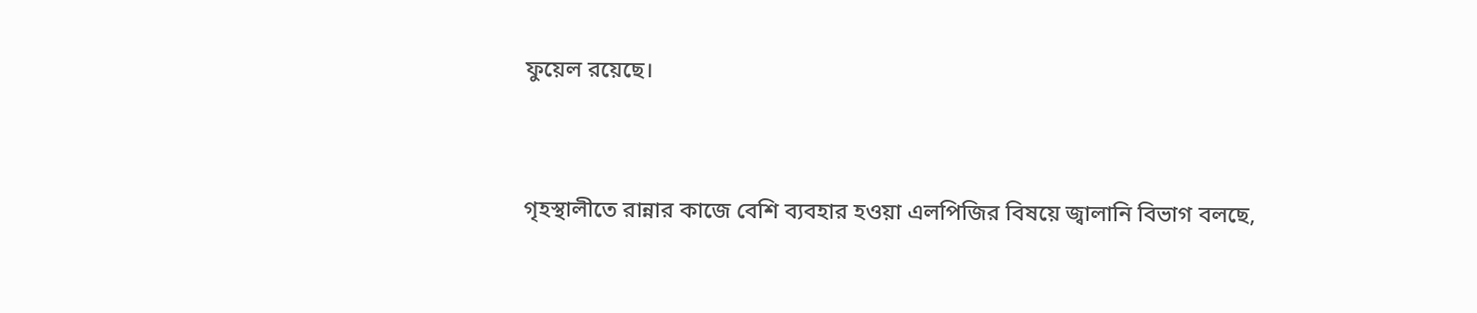ফুয়েল রয়েছে।


গৃহস্থালীতে রান্নার কাজে বেশি ব্যবহার হওয়া এলপিজির বিষয়ে জ্বালানি বিভাগ বলছে,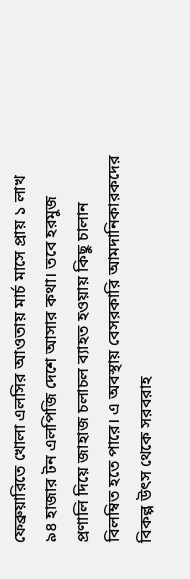ফেব্রুয়ারিতে খোলা এলসির আওতায় মার্চ মাসে প্রায় ১ লাখ ৯৪ হাজার টন এলপিজি দেশে আসার কথা। তবে হরমুজ প্রণালি দিয়ে জাহাজ চলাচল ব্যাহত হওয়ায় কিছু চালান বিলম্বিত হতে পারে। এ অবস্থায় বেসরকারি আমদানিকারকদের বিকল্প উৎস থেকে সরবরাহ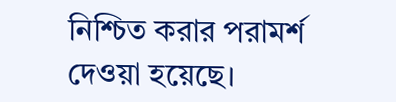নিশ্চিত করার পরামর্শ দেওয়া হয়েছে।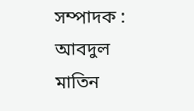সম্পাদক : আবদুল মাতিন